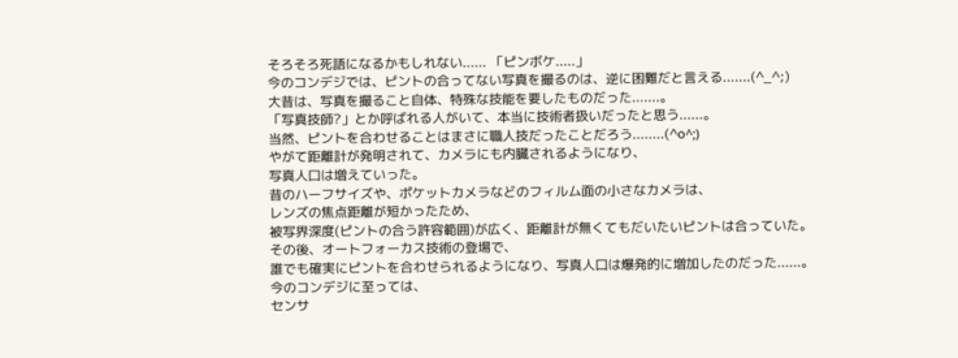そろそろ死語になるかもしれない...... 「ピンボケ.....」
今のコンデジでは、ピントの合ってない写真を撮るのは、逆に困難だと言える.......(^_^;)
大昔は、写真を撮ること自体、特殊な技能を要したものだった.......。
「写真技師?」とか呼ばれる人がいて、本当に技術者扱いだったと思う......。
当然、ピントを合わせることはまさに職人技だったことだろう........(^o^;)
やがて距離計が発明されて、カメラにも内臓されるようになり、
写真人口は増えていった。
昔のハーフサイズや、ポケットカメラなどのフィルム面の小さなカメラは、
レンズの焦点距離が短かったため、
被写界深度(ピントの合う許容範囲)が広く、距離計が無くてもだいたいピントは合っていた。
その後、オートフォーカス技術の登場で、
誰でも確実にピントを合わせられるようになり、写真人口は爆発的に増加したのだった......。
今のコンデジに至っては、
センサ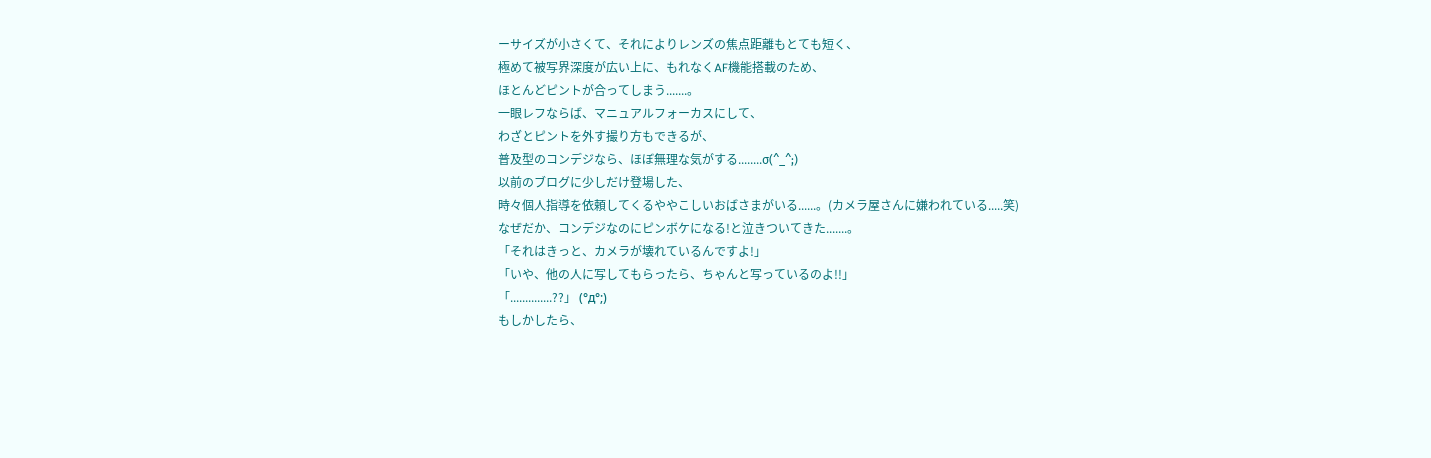ーサイズが小さくて、それによりレンズの焦点距離もとても短く、
極めて被写界深度が広い上に、もれなくAF機能搭載のため、
ほとんどピントが合ってしまう.......。
一眼レフならば、マニュアルフォーカスにして、
わざとピントを外す撮り方もできるが、
普及型のコンデジなら、ほぼ無理な気がする........σ(^_^;)
以前のブログに少しだけ登場した、
時々個人指導を依頼してくるややこしいおばさまがいる......。(カメラ屋さんに嫌われている.....笑)
なぜだか、コンデジなのにピンボケになる!と泣きついてきた.......。
「それはきっと、カメラが壊れているんですよ!」
「いや、他の人に写してもらったら、ちゃんと写っているのよ!!」
「..............??」 (°д°;)
もしかしたら、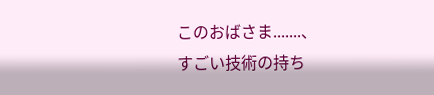このおばさま.......、
すごい技術の持ち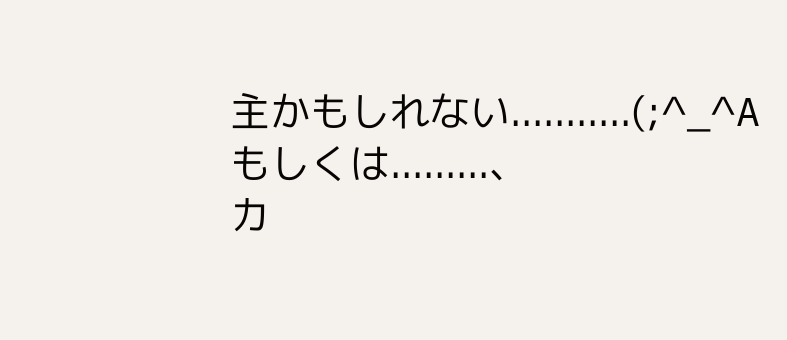主かもしれない...........(;^_^A
もしくは.........、
カ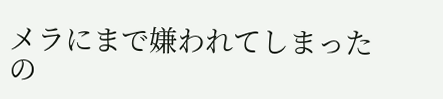メラにまで嫌われてしまったの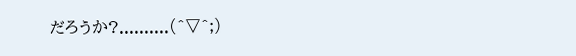だろうか?..........(^▽^;)